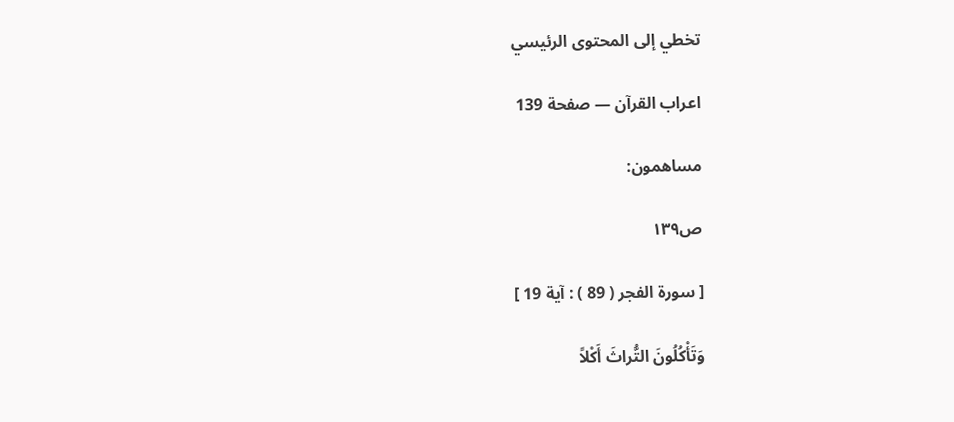تخطي إلى المحتوى الرئيسي

اعراب القرآن — صفحة 139

مساهمون:

ص١٣٩

[ سورة الفجر ( 89 ) : آية 19 ]

وَتَأْكُلُونَ التُّراثَ أَكْلاً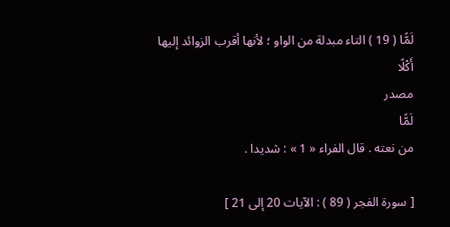لَمًّا ( 19 ) التاء مبدلة من الواو ؛ لأنها أقرب الزوائد إليها
أَكْلًا
مصدر
لَمًّا
من نعته . قال الفراء « 1 » : شديدا .

[ سورة الفجر ( 89 ) : الآيات 20 إلى 21 ]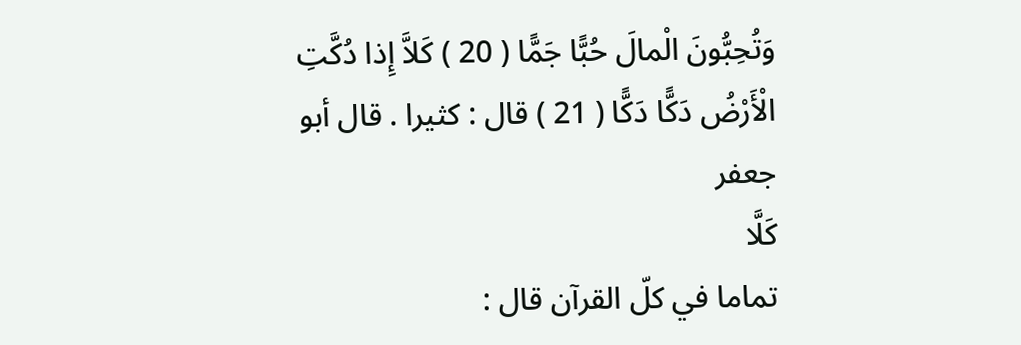وَتُحِبُّونَ الْمالَ حُبًّا جَمًّا ( 20 ) كَلاَّ إِذا دُكَّتِ الْأَرْضُ دَكًّا دَكًّا ( 21 ) قال : كثيرا . قال أبو جعفر
كَلَّا
تماما في كلّ القرآن قال :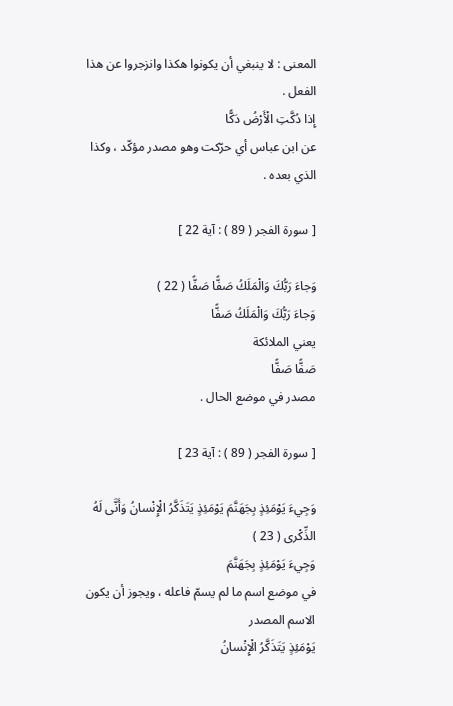المعنى : لا ينبغي أن يكونوا هكذا وانزجروا عن هذا الفعل .
إِذا دُكَّتِ الْأَرْضُ دَكًّا
عن ابن عباس أي حرّكت وهو مصدر مؤكّد ، وكذا الذي بعده .

[ سورة الفجر ( 89 ) : آية 22 ]

وَجاءَ رَبُّكَ وَالْمَلَكُ صَفًّا صَفًّا ( 22 )
وَجاءَ رَبُّكَ وَالْمَلَكُ صَفًّا
يعني الملائكة
صَفًّا صَفًّا
مصدر في موضع الحال .

[ سورة الفجر ( 89 ) : آية 23 ]

وَجِيءَ يَوْمَئِذٍ بِجَهَنَّمَ يَوْمَئِذٍ يَتَذَكَّرُ الْإِنْسانُ وَأَنَّى لَهُ الذِّكْرى ( 23 )
وَجِيءَ يَوْمَئِذٍ بِجَهَنَّمَ
في موضع اسم ما لم يسمّ فاعله ، ويجوز أن يكون الاسم المصدر
يَوْمَئِذٍ يَتَذَكَّرُ الْإِنْسانُ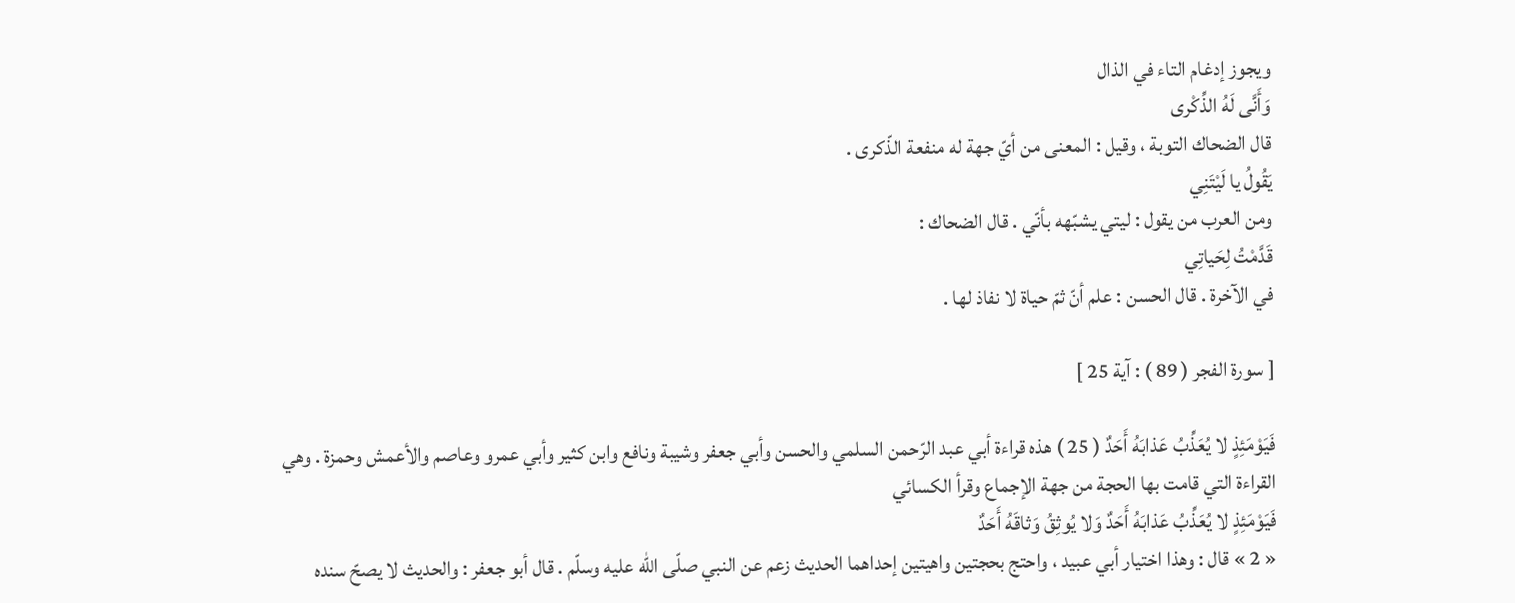ويجوز إدغام التاء في الذال
وَأَنَّى لَهُ الذِّكْرى
قال الضحاك التوبة ، وقيل : المعنى من أيّ جهة له منفعة الذّكرى .
يَقُولُ يا لَيْتَنِي
ومن العرب من يقول : ليتي يشبّهه بأنّي . قال الضحاك :
قَدَّمْتُ لِحَياتِي
في الآخرة . قال الحسن : علم أنّ ثمّ حياة لا نفاذ لها .

[ سورة الفجر ( 89 ) : آية 25 ]

فَيَوْمَئِذٍ لا يُعَذِّبُ عَذابَهُ أَحَدٌ ( 25 ) هذه قراءة أبي عبد الرّحمن السلمي والحسن وأبي جعفر وشيبة ونافع وابن كثير وأبي عمرو وعاصم والأعمش وحمزة . وهي القراءة التي قامت بها الحجة من جهة الإجماع وقرأ الكسائي
فَيَوْمَئِذٍ لا يُعَذِّبُ عَذابَهُ أَحَدٌ وَلا يُوثِقُ وَثاقَهُ أَحَدٌ
« 2 » قال : وهذا اختيار أبي عبيد ، واحتج بحجتين واهيتين إحداهما الحديث زعم عن النبي صلّى اللّه عليه وسلّم . قال أبو جعفر : والحديث لا يصحّ سنده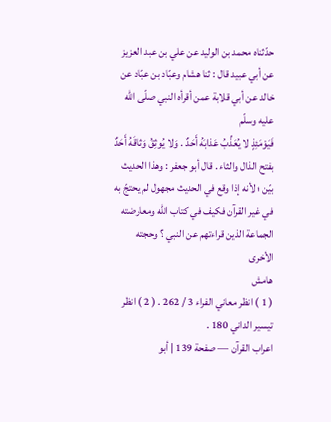حدّثناه محمد بن الوليد عن علي بن عبد العزيز عن أبي عبيد قال : ثنا هشام وعبّاد بن عبّاد عن خالد عن أبي قلابة عمن أقرأه النبي صلّى اللّه عليه وسلّم
فَيَوْمَئِذٍ لا يُعَذِّبُ عَذابَهُ أَحَدٌ . وَلا يُوثِقُ وَثاقَهُ أَحَدٌ
بفتح الذال والثاء . قال أبو جعفر : وهذا الحديث بيّن ؛ لأنه إذا وقع في الحديث مجهول لم يحتجّ به في غير القرآن فكيف في كتاب اللّه ومعارضته الجماعة الذين قراءتهم عن النبي ؟ وحجته الأخرى
هامش
( 1 ) انظر معاني الفراء 3 / 262 . ( 2 ) انظر تيسير الداني 180 .
اعراب القرآن — صفحة 139 | أبو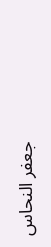جعفر النحاس